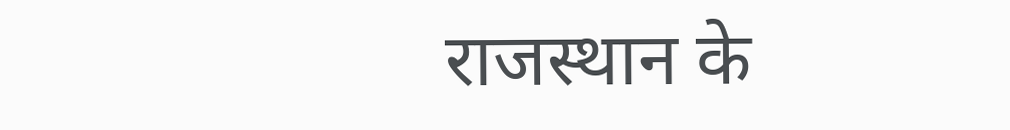राजस्थान के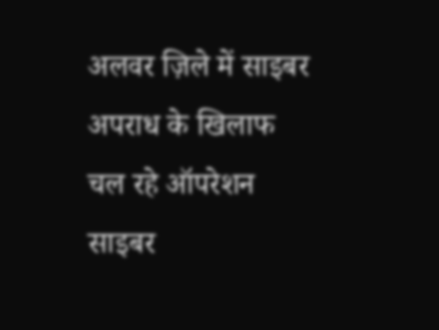अलवर ज़िले में साइबर अपराध के खिलाफ चल रहे ऑपरेशन साइबर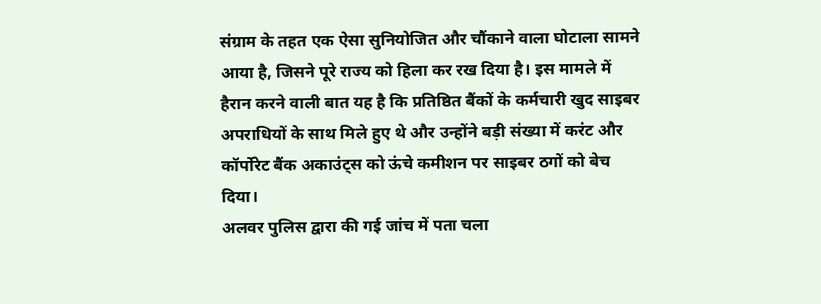संग्राम के तहत एक ऐसा सुनियोजित और चौंकाने वाला घोटाला सामने आया है, जिसने पूरे राज्य को हिला कर रख दिया है। इस मामले में हैरान करने वाली बात यह है कि प्रतिष्ठित बैंकों के कर्मचारी खुद साइबर अपराधियों के साथ मिले हुए थे और उन्होंने बड़ी संख्या में करंट और कॉर्पोरेट बैंक अकाउंट्स को ऊंचे कमीशन पर साइबर ठगों को बेच दिया।
अलवर पुलिस द्वारा की गई जांच में पता चला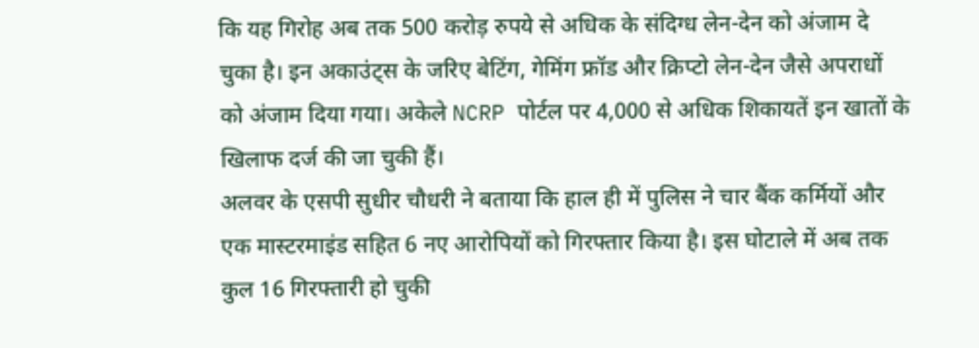कि यह गिरोह अब तक 500 करोड़ रुपये से अधिक के संदिग्ध लेन-देन को अंजाम दे चुका है। इन अकाउंट्स के जरिए बेटिंग, गेमिंग फ्रॉड और क्रिप्टो लेन-देन जैसे अपराधों को अंजाम दिया गया। अकेले NCRP पोर्टल पर 4,000 से अधिक शिकायतें इन खातों के खिलाफ दर्ज की जा चुकी हैं।
अलवर के एसपी सुधीर चौधरी ने बताया कि हाल ही में पुलिस ने चार बैंक कर्मियों और एक मास्टरमाइंड सहित 6 नए आरोपियों को गिरफ्तार किया है। इस घोटाले में अब तक कुल 16 गिरफ्तारी हो चुकी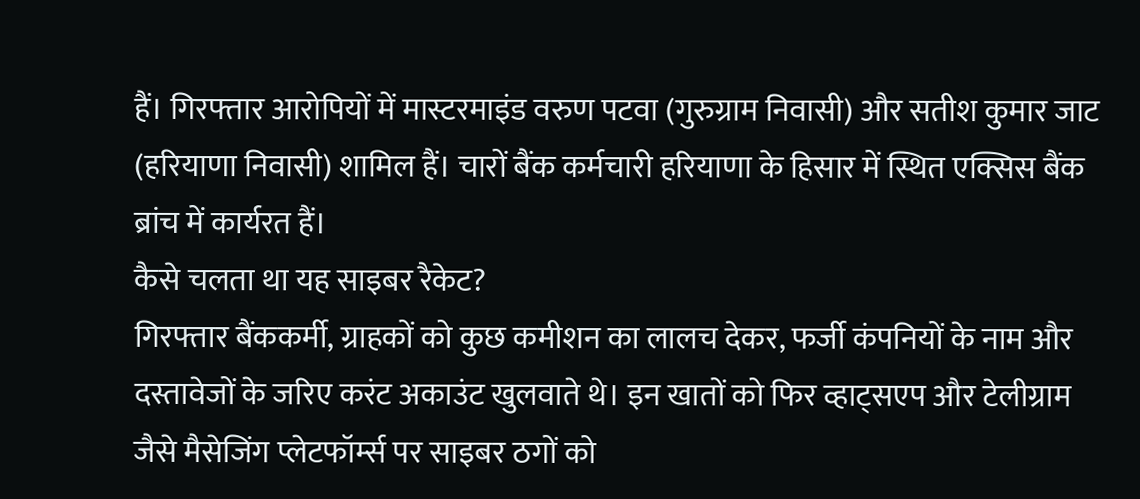हैं। गिरफ्तार आरोपियों में मास्टरमाइंड वरुण पटवा (गुरुग्राम निवासी) और सतीश कुमार जाट (हरियाणा निवासी) शामिल हैं। चारों बैंक कर्मचारी हरियाणा के हिसार में स्थित एक्सिस बैंक ब्रांच में कार्यरत हैं।
कैसे चलता था यह साइबर रैकेट?
गिरफ्तार बैंककर्मी, ग्राहकों को कुछ कमीशन का लालच देकर, फर्जी कंपनियों के नाम और दस्तावेजों के जरिए करंट अकाउंट खुलवाते थे। इन खातों को फिर व्हाट्सएप और टेलीग्राम जैसे मैसेजिंग प्लेटफॉर्म्स पर साइबर ठगों को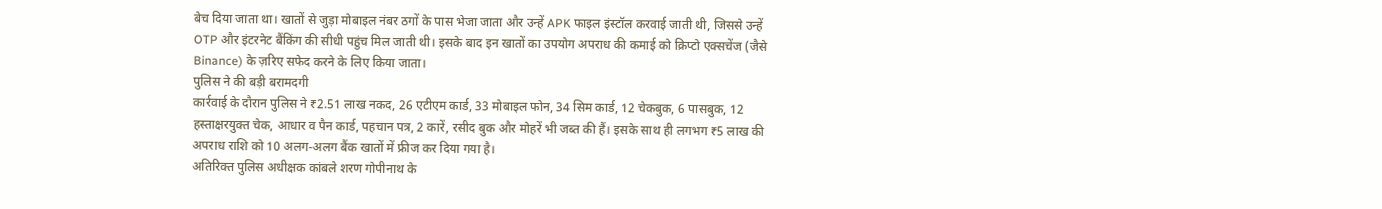बेच दिया जाता था। खातों से जुड़ा मोबाइल नंबर ठगों के पास भेजा जाता और उन्हें APK फाइल इंस्टॉल करवाई जाती थी, जिससे उन्हें OTP और इंटरनेट बैंकिंग की सीधी पहुंच मिल जाती थी। इसके बाद इन खातों का उपयोग अपराध की कमाई को क्रिप्टो एक्सचेंज (जैसे Binance) के ज़रिए सफेद करने के लिए किया जाता।
पुलिस ने की बड़ी बरामदगी
कार्रवाई के दौरान पुलिस ने ₹2.51 लाख नकद, 26 एटीएम कार्ड, 33 मोबाइल फोन, 34 सिम कार्ड, 12 चेकबुक, 6 पासबुक, 12 हस्ताक्षरयुक्त चेक, आधार व पैन कार्ड, पहचान पत्र, 2 कारें, रसीद बुक और मोहरें भी जब्त की हैं। इसके साथ ही लगभग ₹5 लाख की अपराध राशि को 10 अलग-अलग बैंक खातों में फ्रीज कर दिया गया है।
अतिरिक्त पुलिस अधीक्षक कांबले शरण गोपीनाथ के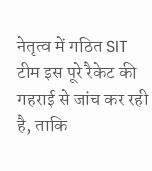नेतृत्व में गठित SIT टीम इस पूरे रैकेट की गहराई से जांच कर रही है, ताकि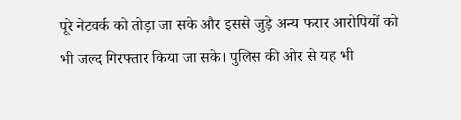पूरे नेटवर्क को तोड़ा जा सके और इससे जुड़े अन्य फरार आरोपियों को भी जल्द गिरफ्तार किया जा सके। पुलिस की ओर से यह भी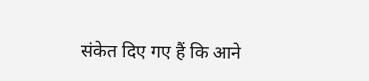संकेत दिए गए हैं कि आने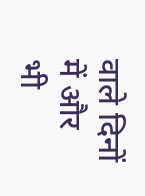वाले दिनों में और भी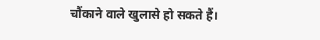चौंकाने वाले खुलासे हो सकते हैं।